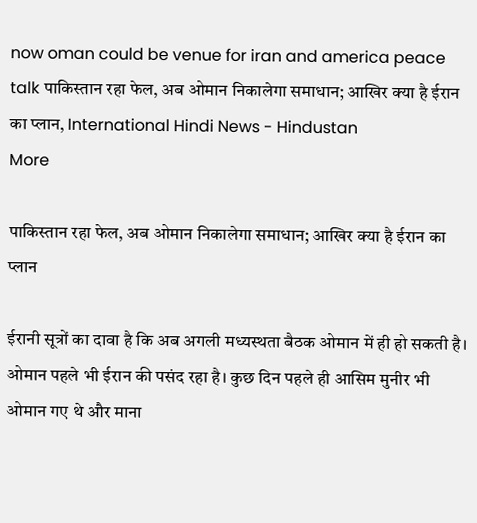now oman could be venue for iran and america peace talk पाकिस्तान रहा फेल, अब ओमान निकालेगा समाधान; आखिर क्या है ईरान का प्लान, International Hindi News - Hindustan
More

पाकिस्तान रहा फेल, अब ओमान निकालेगा समाधान; आखिर क्या है ईरान का प्लान

ईरानी सूत्रों का दावा है कि अब अगली मध्यस्थता बैठक ओमान में ही हो सकती है। ओमान पहले भी ईरान की पसंद रहा है। कुछ दिन पहले ही आसिम मुनीर भी ओमान गए थे और माना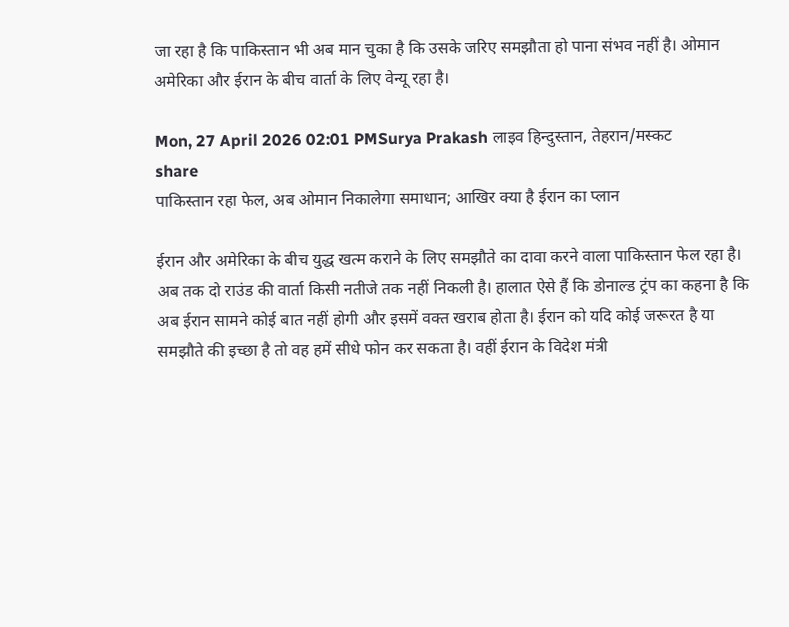जा रहा है कि पाकिस्तान भी अब मान चुका है कि उसके जरिए समझौता हो पाना संभव नहीं है। ओमान अमेरिका और ईरान के बीच वार्ता के लिए वेन्यू रहा है।

Mon, 27 April 2026 02:01 PMSurya Prakash लाइव हिन्दुस्तान, तेहरान/मस्कट
share
पाकिस्तान रहा फेल, अब ओमान निकालेगा समाधान; आखिर क्या है ईरान का प्लान

ईरान और अमेरिका के बीच युद्ध खत्म कराने के लिए समझौते का दावा करने वाला पाकिस्तान फेल रहा है। अब तक दो राउंड की वार्ता किसी नतीजे तक नहीं निकली है। हालात ऐसे हैं कि डोनाल्ड ट्रंप का कहना है कि अब ईरान सामने कोई बात नहीं होगी और इसमें वक्त खराब होता है। ईरान को यदि कोई जरूरत है या समझौते की इच्छा है तो वह हमें सीधे फोन कर सकता है। वहीं ईरान के विदेश मंत्री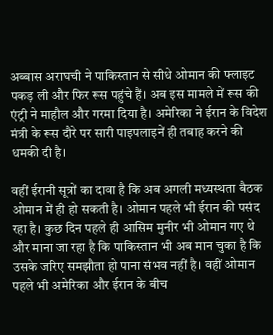अब्बास अराघची ने पाकिस्तान से सीधे ओमान की फ्लाइट पकड़ ली और फिर रूस पहुंचे हैं। अब इस मामले में रूस की एंट्री ने माहौल और गरमा दिया है। अमेरिका ने ईरान के विदेश मंत्री के रूस दौरे पर सारी पाइपलाइनें ही तबाह करने की धमकी दी है।

वहीं ईरानी सूत्रों का दावा है कि अब अगली मध्यस्थता बैठक ओमान में ही हो सकती है। ओमान पहले भी ईरान की पसंद रहा है। कुछ दिन पहले ही आसिम मुनीर भी ओमान गए थे और माना जा रहा है कि पाकिस्तान भी अब मान चुका है कि उसके जरिए समझौता हो पाना संभव नहीं है। वहीं ओमान पहले भी अमेरिका और ईरान के बीच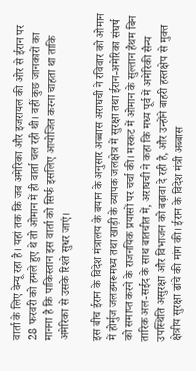वार्ता के लिए वेन्यू रहा है। यहां तक कि जब अमेरिका और इजरायल की ओर से ईरान पर 28 फरवरी को हमले हुए थे तो ओमान में ही वार्ता चल रही थी। वहीं कुछ जानकारों का मानना है कि पाकिस्तान इस वार्ता को सिर्फ इसलिए आयोजित करना चाहता था ताकि अमेरिका से उसके रिश्ते सुधर जाएं।

इस बीच ईरान के विदेश मंत्रालय के बयान के अनुसार अब्बास अराघची ने रविवार को ओमान में होर्मुज जलडमरूमध्य तथा खाड़ी के व्यापक जलक्षेत्र में सुरक्षा तथा ईरान-अमेरिका संघर्ष को समाप्त करने के राजनयिक प्रयासों पर चर्चा की। मस्कट में ओमान के सुल्तान हैथम बिन तारिक अल-सईद के साथ बातचीत में, अराघची ने कहा कि मध्य पूर्व में अमेरिकी सैन्य उपस्थिति असुरक्षा और विभाजन को बढ़ावा दे रही है, और उन्होंने बाहरी हस्तक्षेप से मुक्त क्षेत्रीय सुरक्षा ढांचे की मांग की। ईरान के विदेश मंत्री अब्बास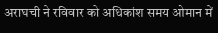अराघची ने रविवार को अधिकांश समय ओमान में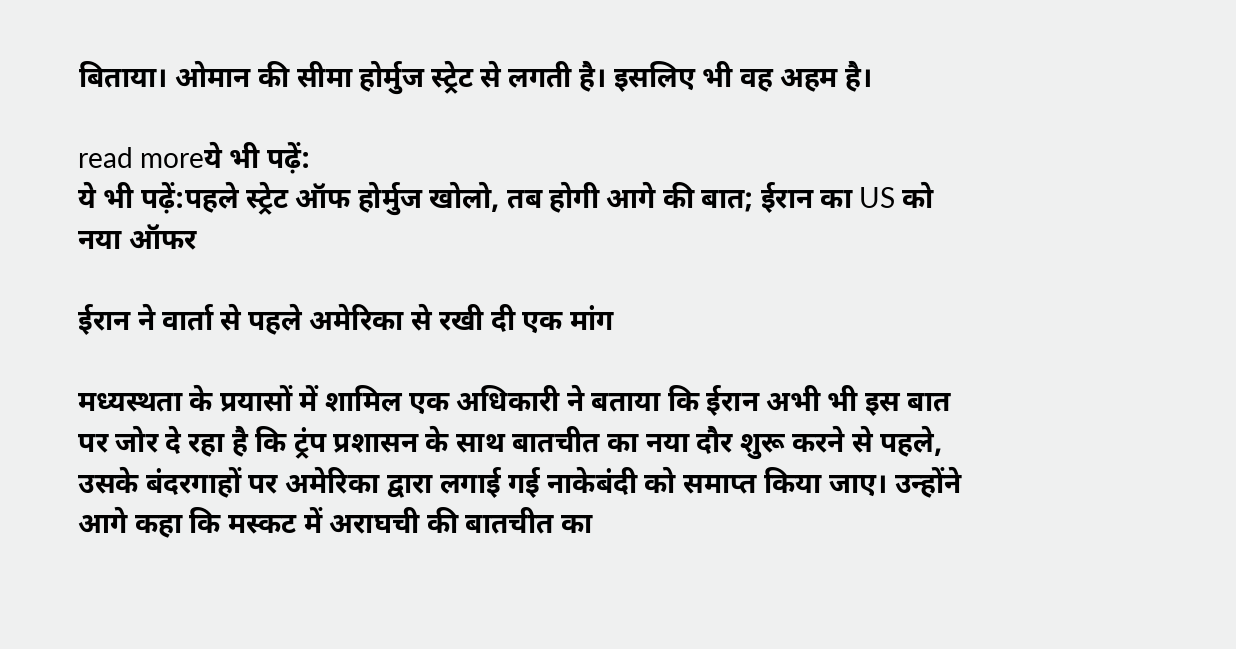बिताया। ओमान की सीमा होर्मुज स्ट्रेट से लगती है। इसलिए भी वह अहम है।

read moreये भी पढ़ें:
ये भी पढ़ें:पहले स्ट्रेट ऑफ होर्मुज खोलो, तब होगी आगे की बात; ईरान का US को नया ऑफर

ईरान ने वार्ता से पहले अमेरिका से रखी दी एक मांग

मध्यस्थता के प्रयासों में शामिल एक अधिकारी ने बताया कि ईरान अभी भी इस बात पर जोर दे रहा है कि ट्रंप प्रशासन के साथ बातचीत का नया दौर शुरू करने से पहले, उसके बंदरगाहों पर अमेरिका द्वारा लगाई गई नाकेबंदी को समाप्त किया जाए। उन्होंने आगे कहा कि मस्कट में अराघची की बातचीत का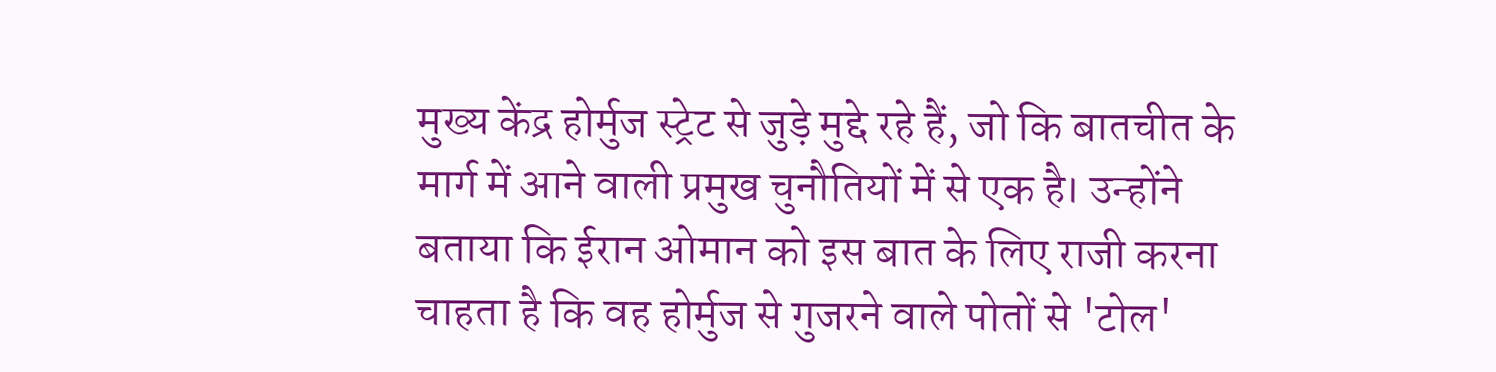मुख्य केंद्र होर्मुज स्ट्रेट से जुड़े मुद्दे रहे हैं, जो कि बातचीत के मार्ग में आने वाली प्रमुख चुनौतियों में से एक है। उन्होंने बताया कि ईरान ओमान को इस बात के लिए राजी करना चाहता है कि वह होर्मुज से गुजरने वाले पोतों से 'टोल'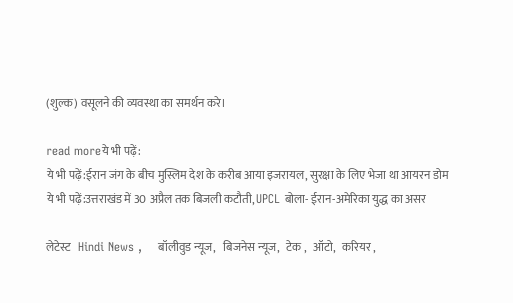(शुल्क) वसूलने की व्यवस्था का समर्थन करे।

read moreये भी पढ़ें:
ये भी पढ़ें:ईरान जंग के बीच मुस्लिम देश के करीब आया इजरायल, सुरक्षा के लिए भेजा था आयरन डोम
ये भी पढ़ें:उत्तराखंड में 30 अप्रैल तक बिजली कटौती, UPCL बोला- ईरान-अमेरिका युद्ध का असर

लेटेस्ट   Hindi News ,    बॉलीवुड न्यूज,   बिजनेस न्यूज,   टेक ,   ऑटो,   करियर ,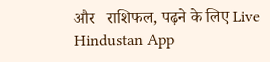और   राशिफल, पढ़ने के लिए Live Hindustan App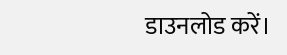डाउनलोड करें।